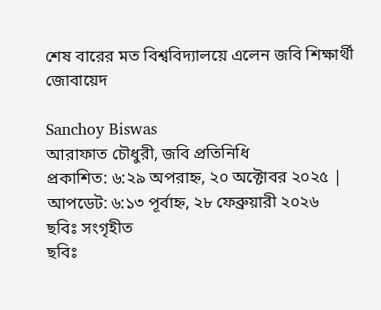শেষ বারের মত বিশ্ববিদ্যালয়ে এলেন জবি শিক্ষার্থী জোবায়েদ

Sanchoy Biswas
আরাফাত চৌধুরী, জবি প্রতিনিধি
প্রকাশিত: ৬:২৯ অপরাহ্ন, ২০ অক্টোবর ২০২৫ | আপডেট: ৬:১৩ পূর্বাহ্ন, ২৮ ফেব্রুয়ারী ২০২৬
ছবিঃ সংগৃহীত
ছবিঃ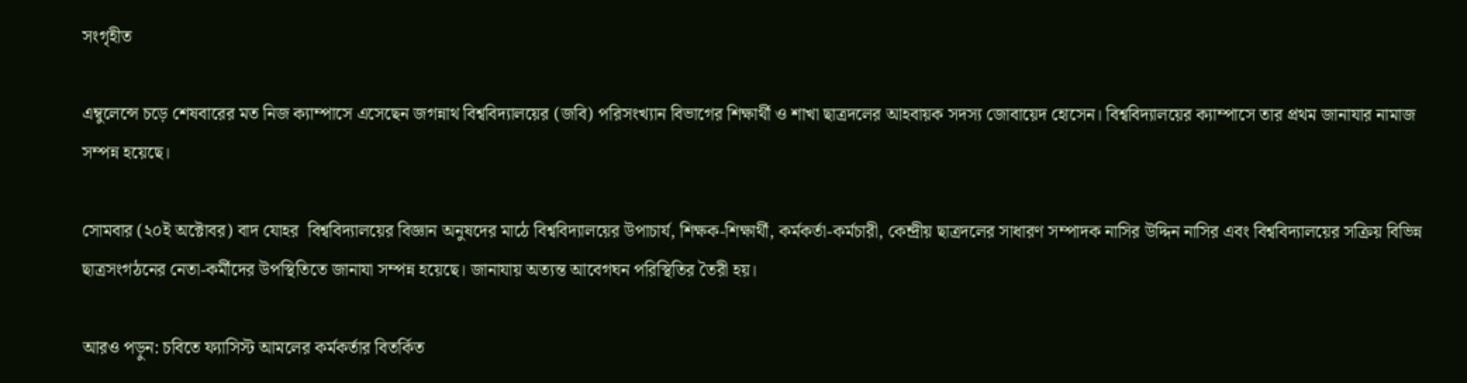সংগৃহীত

এম্বুলেন্সে চড়ে শেষবারের মত নিজ ক্যাম্পাসে এসেছেন জগন্নাথ বিশ্ববিদ্যালয়ের (জবি) পরিসংখ্যান বিভাগের শিক্ষার্থী ও শাখা ছাত্রদলের আহবায়ক সদস্য জোবায়েদ হোসেন। বিশ্ববিদ্যালয়ের ক্যাম্পাসে তার প্রথম জানাযার নামাজ সম্পন্ন হয়েছে।

সোমবার (২০ই অক্টোবর) বাদ যোহর  বিশ্ববিদ্যালয়ের বিজ্ঞান অনুষদের মাঠে বিশ্ববিদ্যালয়ের উপাচার্য, শিক্ষক-শিক্ষার্থী, কর্মকর্তা-কর্মচারী, কেন্দ্রীয় ছাত্রদলের সাধারণ সম্পাদক নাসির উদ্দিন নাসির এবং বিশ্ববিদ্যালয়ের সক্রিয় বিভিন্ন ছাত্রসংগঠনের নেতা-কর্মীদের উপস্থিতিতে জানাযা সম্পন্ন হয়েছে। জানাযায় অত্যন্ত আবেগঘন পরিস্থিতির তৈরী হয়।

আরও পড়ুন: চবিতে ফ্যাসিস্ট আমলের কর্মকর্তার বিতর্কিত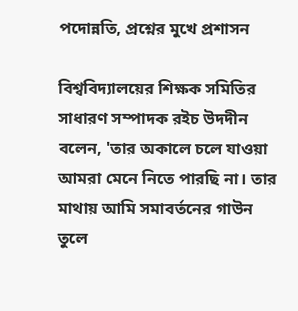পদোন্নতি, প্রশ্নের মুখে প্রশাসন

বিশ্ববিদ্যালয়ের শিক্ষক সমিতির সাধারণ সম্পাদক রইচ উদদীন বলেন, 'তার অকালে চলে যাওয়া আমরা মেনে নিতে পারছি না। তার মাথায় আমি সমাবর্তনের গাউন তুলে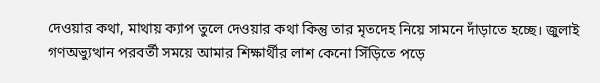দেওয়ার কথা, মাথায় ক্যাপ তুলে দেওয়ার কথা কিন্তু তার মৃতদেহ নিয়ে সামনে দাঁড়াতে হচ্ছে। জুলাই গণঅভ্যুত্থান পরবর্তী সময়ে আমার শিক্ষার্থীর লাশ কেনো সিঁড়িতে পড়ে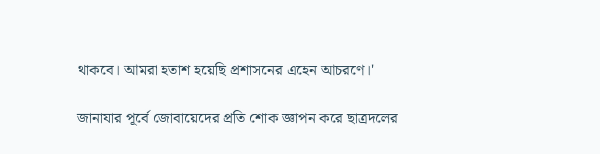থাকবে। আমরা হতাশ হয়েছি প্রশাসনের এহেন আচরণে।'

জানাযার পূর্বে জোবায়েদের প্রতি শোক জ্ঞাপন করে ছাত্রদলের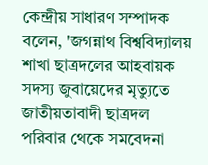কেন্দ্রীয় সাধারণ সম্পাদক বলেন, 'জগন্নাথ বিশ্ববিদ্যালয় শাখা ছাত্রদলের আহবায়ক সদস্য জুবায়েদের মৃত্যুতে জাতীয়তাবাদী ছাত্রদল পরিবার থেকে সমবেদনা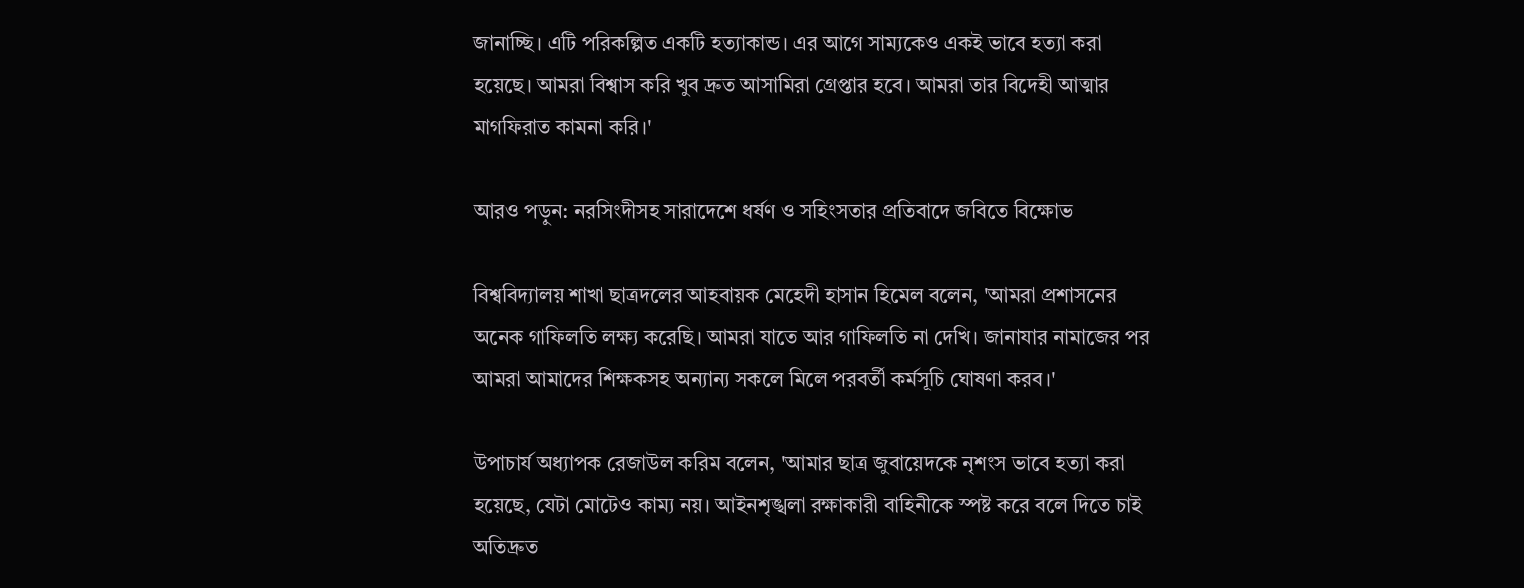জানাচ্ছি। এটি পরিকল্পিত একটি হত্যাকান্ড। এর আগে সাম্যকেও একই ভাবে হত্যা করা হয়েছে। আমরা বিশ্বাস করি খুব দ্রুত আসামিরা গ্রেপ্তার হবে। আমরা তার বিদেহী আত্মার মাগফিরাত কামনা করি।'

আরও পড়ুন: নরসিংদীসহ সারাদেশে ধর্ষণ ও সহিংসতার প্রতিবাদে জবিতে বিক্ষোভ

বিশ্ববিদ্যালয় শাখা ছাত্রদলের আহবায়ক মেহেদী হাসান হিমেল বলেন, 'আমরা প্রশাসনের অনেক গাফিলতি লক্ষ্য করেছি। আমরা যাতে আর গাফিলতি না দেখি। জানাযার নামাজের পর আমরা আমাদের শিক্ষকসহ অন্যান্য সকলে মিলে পরবর্তী কর্মসূচি ঘোষণা করব।'

উপাচার্য অধ্যাপক রেজাউল করিম বলেন, 'আমার ছাত্র জুবায়েদকে নৃশংস ভাবে হত্যা করা হয়েছে, যেটা মোটেও কাম্য নয়। আইনশৃঙ্খলা রক্ষাকারী বাহিনীকে স্পষ্ট করে বলে দিতে চাই অতিদ্রুত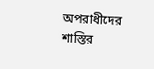অপরাধীদের শাস্তির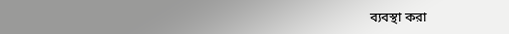ব্যবস্থা করা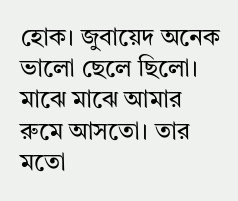হোক। জুবায়েদ অনেক ভালো ছেলে ছিলো। মাঝে মাঝে আমার রুমে আসতো। তার মতো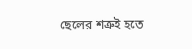ছেলের শত্রুই হতে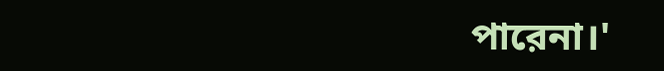পারেনা।'